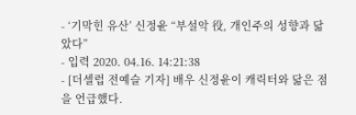- ‘기막힌 유산’ 신정윤 “부설악 役, 개인주의 성향과 닮았다”
- 입력 2020. 04.16. 14:21:38
- [더셀럽 전예슬 기자] 배우 신정윤이 캐릭터와 닮은 점을 언급했다.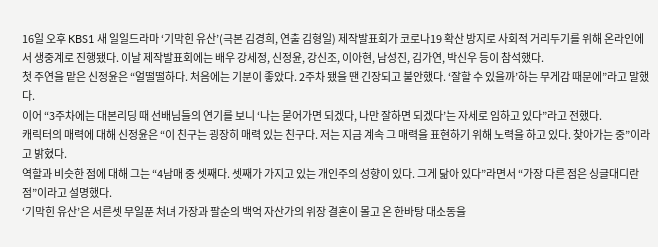16일 오후 KBS1 새 일일드라마 ‘기막힌 유산’(극본 김경희, 연출 김형일) 제작발표회가 코로나19 확산 방지로 사회적 거리두기를 위해 온라인에서 생중계로 진행됐다. 이날 제작발표회에는 배우 강세정, 신정윤, 강신조, 이아현, 남성진, 김가연, 박신우 등이 참석했다.
첫 주연을 맡은 신정윤은 “얼떨떨하다. 처음에는 기분이 좋았다. 2주차 됐을 땐 긴장되고 불안했다. ‘잘할 수 있을까’하는 무게감 때문에”라고 말했다.
이어 “3주차에는 대본리딩 때 선배님들의 연기를 보니 ‘나는 묻어가면 되겠다, 나만 잘하면 되겠다’는 자세로 임하고 있다”라고 전했다.
캐릭터의 매력에 대해 신정윤은 “이 친구는 굉장히 매력 있는 친구다. 저는 지금 계속 그 매력을 표현하기 위해 노력을 하고 있다. 찾아가는 중”이라고 밝혔다.
역할과 비슷한 점에 대해 그는 “4남매 중 셋째다. 셋째가 가지고 있는 개인주의 성향이 있다. 그게 닮아 있다”라면서 “가장 다른 점은 싱글대디란 점”이라고 설명했다.
‘기막힌 유산’은 서른셋 무일푼 처녀 가장과 팔순의 백억 자산가의 위장 결혼이 몰고 온 한바탕 대소동을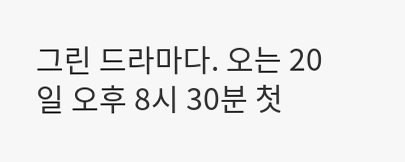그린 드라마다. 오는 20일 오후 8시 30분 첫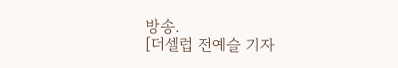방송.
[더셀럽 전예슬 기자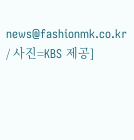news@fashionmk.co.kr / 사진=KBS 제공]